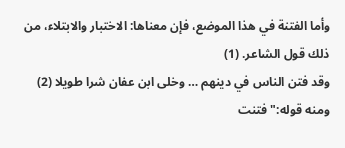وأما الفتنة في هذا الموضع، فإن معناها: الاختبار والابتلاء، من ذلك قول الشاعر. (1)
وقد فتن الناس في دينهم … وخلى ابن عفان شرا طويلا (2)
ومنه قوله:"فتنت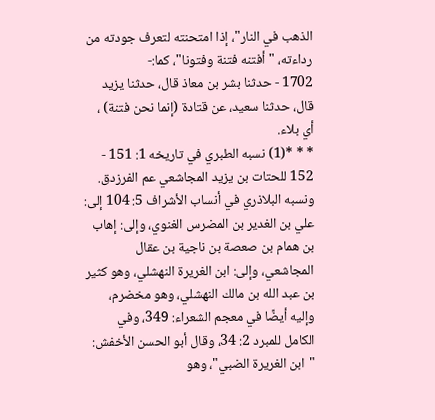الذهب في النار"، إذا امتحنته لتعرف جودته من رداءته، "أفتنه فتنة وفتونا"، كما:-
1702 - حدثنا بشر بن معاذ قال، حدثنا يزيد قال، حدثنا سعيد، عن قتادة (إنما نحن فتنة) ، أي بلاء.
* * *(1) نسبه الطبري في تاريخه 1: 151 - 152 للحتات بن يزيد المجاشعي عم الفرزدق. ونسبه البلاذري في أنساب الأشراف 5: 104 إلى: علي بن الغدير بن المضرس الغنوي، وإلى: إهاب بن همام بن صعصة بن ناجية بن عقال المجاشعي، وإلى: ابن الغريرة النهشلي، وهو كثير بن عبد الله بن مالك النهشلي، وهو مخضرم، وإليه أيضًا في معجم الشعراء: 349، وفي الكامل للمبرد 2: 34، وقال أبو الحسن الأخفش: "ابن الغريرة الضبي"، وهو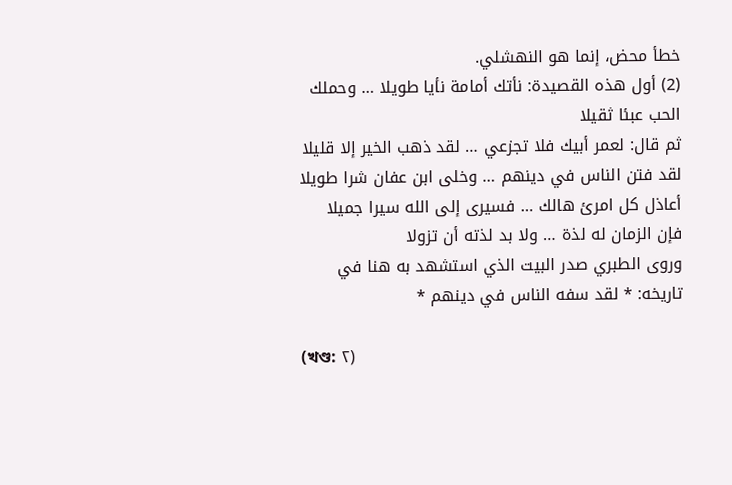خطأ محض، إنما هو النهشلي.
(2) أول هذه القصيدة: نأتك أمامة نأيا طويلا … وحملك الحب عبئا ثقيلا
ثم قال: لعمر أبيك فلا تجزعي … لقد ذهب الخير إلا قليلا
لقد فتن الناس في دينهم … وخلى ابن عفان شرا طويلا
أعاذل كل امرئ هالك … فسيرى إلى الله سيرا جميلا
فإن الزمان له لذة … ولا بد لذته أن تزولا
وروى الطبري صدر البيت الذي استشهد به هنا في تاريخه: * لقد سفه الناس في دينهم *

(খণ্ড: ٢)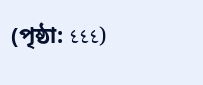(পৃষ্ঠা: ٤٤٤)